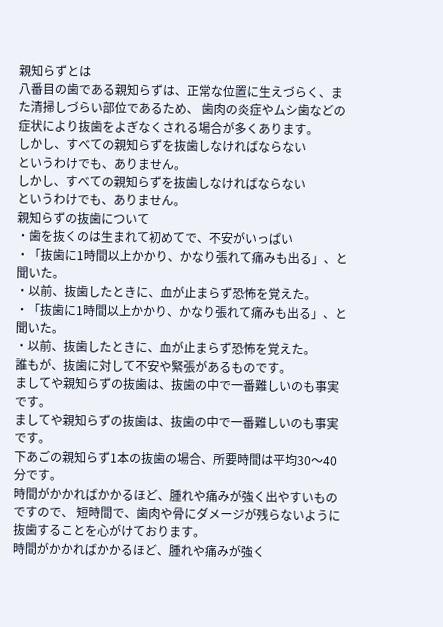親知らずとは
八番目の歯である親知らずは、正常な位置に生えづらく、また清掃しづらい部位であるため、 歯肉の炎症やムシ歯などの症状により抜歯をよぎなくされる場合が多くあります。
しかし、すべての親知らずを抜歯しなければならない
というわけでも、ありません。
しかし、すべての親知らずを抜歯しなければならない
というわけでも、ありません。
親知らずの抜歯について
・歯を抜くのは生まれて初めてで、不安がいっぱい
・「抜歯に1時間以上かかり、かなり張れて痛みも出る」、と聞いた。
・以前、抜歯したときに、血が止まらず恐怖を覚えた。
・「抜歯に1時間以上かかり、かなり張れて痛みも出る」、と聞いた。
・以前、抜歯したときに、血が止まらず恐怖を覚えた。
誰もが、抜歯に対して不安や緊張があるものです。
ましてや親知らずの抜歯は、抜歯の中で一番難しいのも事実です。
ましてや親知らずの抜歯は、抜歯の中で一番難しいのも事実です。
下あごの親知らず1本の抜歯の場合、所要時間は平均30〜40分です。
時間がかかればかかるほど、腫れや痛みが強く出やすいものですので、 短時間で、歯肉や骨にダメージが残らないように抜歯することを心がけております。
時間がかかればかかるほど、腫れや痛みが強く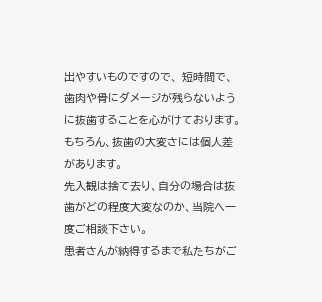出やすいものですので、 短時間で、歯肉や骨にダメージが残らないように抜歯することを心がけております。
もちろん、抜歯の大変さには個人差があります。
先入観は捨て去り、自分の場合は抜歯がどの程度大変なのか、当院へ一度ご相談下さい。
患者さんが納得するまで私たちがご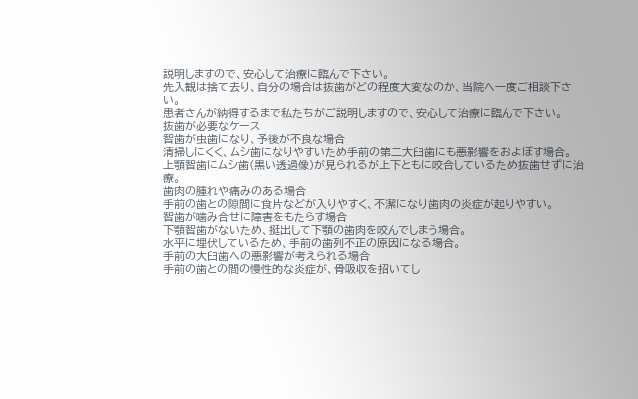説明しますので、安心して治療に臨んで下さい。
先入観は捨て去り、自分の場合は抜歯がどの程度大変なのか、当院へ一度ご相談下さい。
患者さんが納得するまで私たちがご説明しますので、安心して治療に臨んで下さい。
抜歯が必要なケース
智歯が虫歯になり、予後が不良な場合
清掃しにくく、ムシ歯になりやすいため手前の第二大臼歯にも悪影響をおよぼす場合。
上顎智歯にムシ歯(黒い透過像)が見られるが上下ともに咬合しているため抜歯せずに治療。
歯肉の腫れや痛みのある場合
手前の歯との隙間に食片などが入りやすく、不潔になり歯肉の炎症が起りやすい。
智歯が噛み合せに障害をもたらす場合
下顎智歯がないため、挺出して下顎の歯肉を咬んでしまう場合。
水平に埋伏しているため、手前の歯列不正の原因になる場合。
手前の大臼歯への悪影響が考えられる場合
手前の歯との間の慢性的な炎症が、骨吸収を招いてし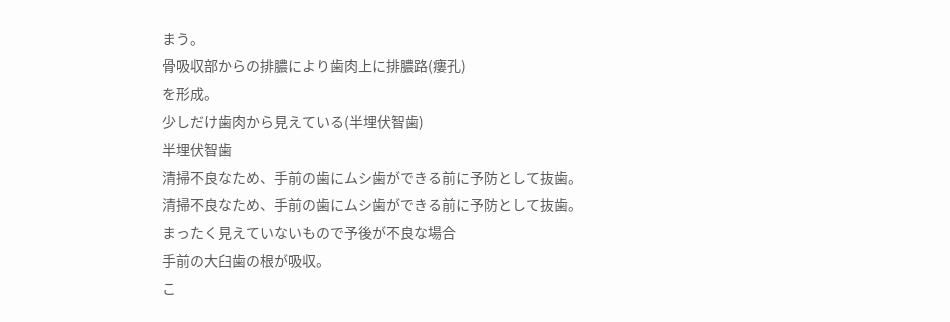まう。
骨吸収部からの排膿により歯肉上に排膿路(瘻孔)
を形成。
少しだけ歯肉から見えている(半埋伏智歯)
半埋伏智歯
清掃不良なため、手前の歯にムシ歯ができる前に予防として抜歯。
清掃不良なため、手前の歯にムシ歯ができる前に予防として抜歯。
まったく見えていないもので予後が不良な場合
手前の大臼歯の根が吸収。
こ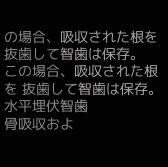の場合、吸収された根を 抜歯して智歯は保存。
この場合、吸収された根を 抜歯して智歯は保存。
水平埋伏智歯
骨吸収およ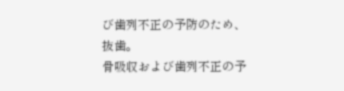び歯列不正の予防のため、抜歯。
骨吸収および歯列不正の予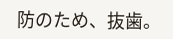防のため、抜歯。